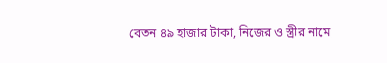বেতন ৪৯ হাজার টাকা, নিজের ও স্ত্রীর নামে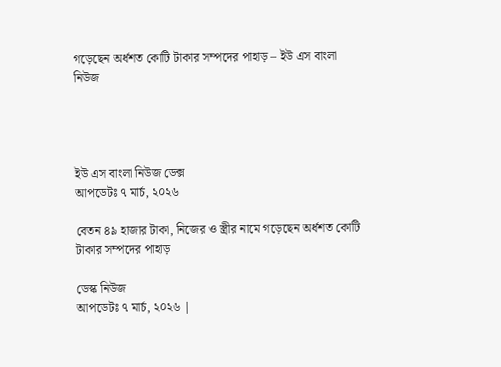গড়েছেন অর্ধশত কোটি টাকার সম্পদের পাহাড় – ইউ এস বাংলা নিউজ




ইউ এস বাংলা নিউজ ডেক্স
আপডেটঃ ৭ মার্চ, ২০২৬

বেতন ৪৯ হাজার টাকা, নিজের ও স্ত্রীর নামে গড়েছেন অর্ধশত কোটি টাকার সম্পদের পাহাড়

ডেস্ক নিউজ
আপডেটঃ ৭ মার্চ, ২০২৬ |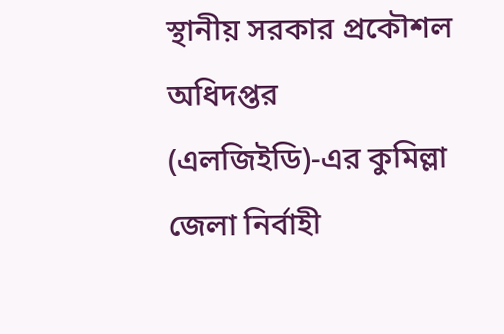স্থানীয় সরকার প্রকৌশল অধিদপ্তর (এলজিইডি)-এর কুমিল্লা জেলা নির্বাহী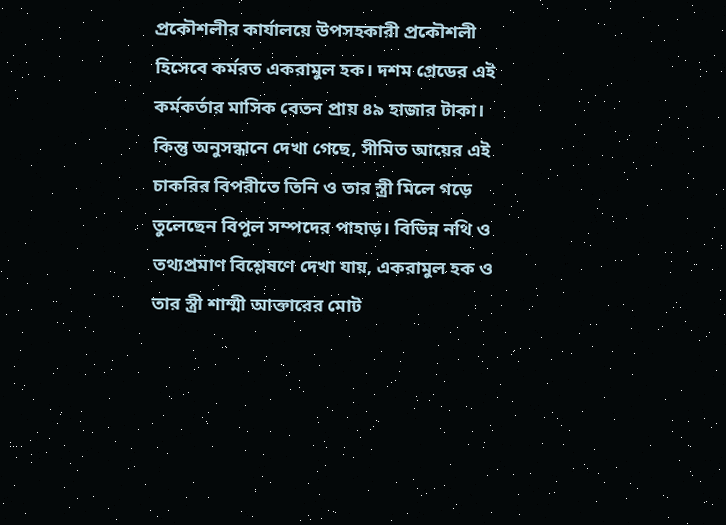প্রকৌশলীর কার্যালয়ে উপসহকারী প্রকৌশলী হিসেবে কর্মরত একরামুল হক। দশম গ্রেডের এই কর্মকর্তার মাসিক বেতন প্রায় ৪৯ হাজার টাকা। কিন্তু অনুসন্ধানে দেখা গেছে, সীমিত আয়ের এই চাকরির বিপরীতে তিনি ও তার স্ত্রী মিলে গড়ে তুলেছেন বিপুল সম্পদের পাহাড়। বিভিন্ন নথি ও তথ্যপ্রমাণ বিশ্লেষণে দেখা যায়, একরামুল হক ও তার স্ত্রী শাম্মী আক্তারের মোট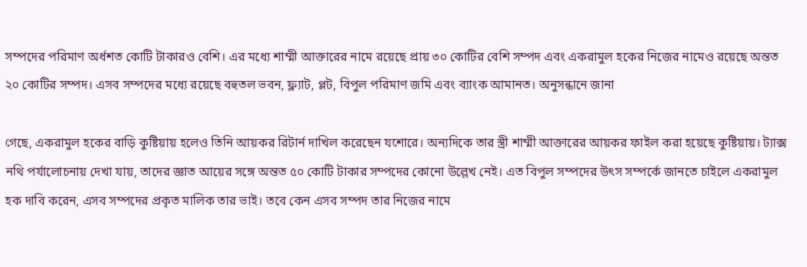সম্পদের পরিমাণ অর্ধশত কোটি টাকারও বেশি। এর মধ্যে শাম্মী আক্তারের নামে রয়েছে প্রায় ৩০ কোটির বেশি সম্পদ এবং একরামুল হকের নিজের নামেও রয়েছে অন্তত ২০ কোটির সম্পদ। এসব সম্পদের মধ্যে রয়েছে বহুতল ভবন, ফ্ল্যাট, প্লট, বিপুল পরিমাণ জমি এবং ব্যাংক আমানত। অনুসন্ধানে জানা

গেছে, একরামুল হকের বাড়ি কুষ্টিয়ায় হলেও তিনি আয়কর রিটার্ন দাখিল করেছেন যশোরে। অন্যদিকে তার স্ত্রী শাম্মী আক্তারের আয়কর ফাইল করা হয়েছে কুষ্টিয়ায়। ট্যাক্স নথি পর্যালোচনায় দেখা যায়, তাদের জ্ঞাত আয়ের সঙ্গে অন্তত ৫০ কোটি টাকার সম্পদের কোনো উল্লেখ নেই। এত বিপুল সম্পদের উৎস সম্পর্কে জানতে চাইলে একরামুল হক দাবি করেন, এসব সম্পদের প্রকৃত মালিক তার ভাই। তবে কেন এসব সম্পদ তার নিজের নামে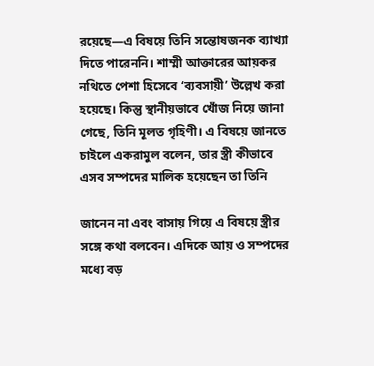রয়েছে—এ বিষয়ে তিনি সন্তোষজনক ব্যাখ্যা দিতে পারেননি। শাম্মী আক্তারের আয়কর নথিতে পেশা হিসেবে ‘ব্যবসায়ী’ উল্লেখ করা হয়েছে। কিন্তু স্থানীয়ভাবে খোঁজ নিয়ে জানা গেছে, তিনি মূলত গৃহিণী। এ বিষয়ে জানতে চাইলে একরামুল বলেন, তার স্ত্রী কীভাবে এসব সম্পদের মালিক হয়েছেন তা তিনি

জানেন না এবং বাসায় গিয়ে এ বিষয়ে স্ত্রীর সঙ্গে কথা বলবেন। এদিকে আয় ও সম্পদের মধ্যে বড়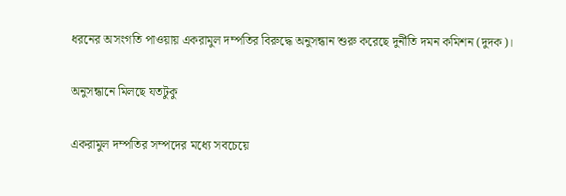ধরনের অসংগতি পাওয়ায় একরামুল দম্পতির বিরুদ্ধে অনুসন্ধান শুরু করেছে দুর্নীতি দমন কমিশন (দুদক)।

অনুসন্ধানে মিলছে যতটুকু

একরামুল দম্পতির সম্পদের মধ্যে সবচেয়ে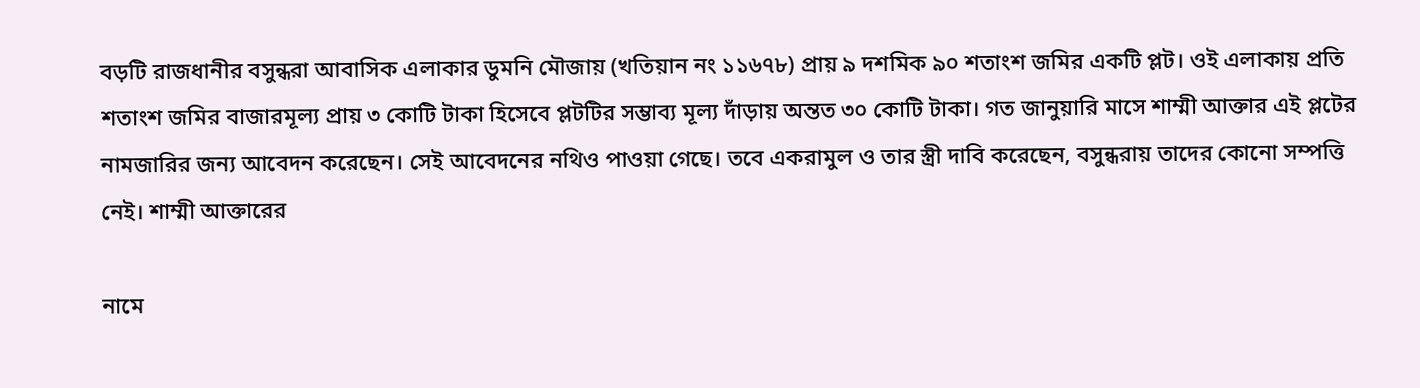বড়টি রাজধানীর বসুন্ধরা আবাসিক এলাকার ডুমনি মৌজায় (খতিয়ান নং ১১৬৭৮) প্রায় ৯ দশমিক ৯০ শতাংশ জমির একটি প্লট। ওই এলাকায় প্রতি শতাংশ জমির বাজারমূল্য প্রায় ৩ কোটি টাকা হিসেবে প্লটটির সম্ভাব্য মূল্য দাঁড়ায় অন্তত ৩০ কোটি টাকা। গত জানুয়ারি মাসে শাম্মী আক্তার এই প্লটের নামজারির জন্য আবেদন করেছেন। সেই আবেদনের নথিও পাওয়া গেছে। তবে একরামুল ও তার স্ত্রী দাবি করেছেন, বসুন্ধরায় তাদের কোনো সম্পত্তি নেই। শাম্মী আক্তারের

নামে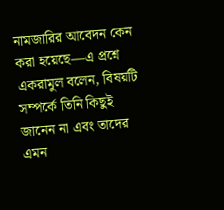নামজারির আবেদন কেন করা হয়েছে—এ প্রশ্নে একরামুল বলেন, বিষয়টি সম্পর্কে তিনি কিছুই জানেন না এবং তাদের এমন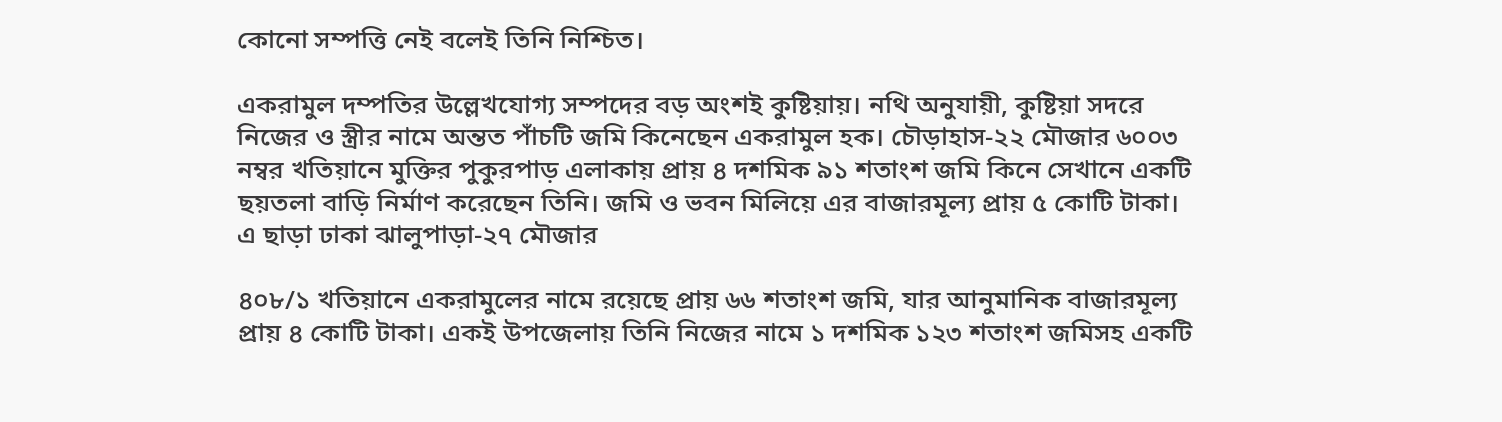কোনো সম্পত্তি নেই বলেই তিনি নিশ্চিত।

একরামুল দম্পতির উল্লেখযোগ্য সম্পদের বড় অংশই কুষ্টিয়ায়। নথি অনুযায়ী, কুষ্টিয়া সদরে নিজের ও স্ত্রীর নামে অন্তত পাঁচটি জমি কিনেছেন একরামুল হক। চৌড়াহাস-২২ মৌজার ৬০০৩ নম্বর খতিয়ানে মুক্তির পুকুরপাড় এলাকায় প্রায় ৪ দশমিক ৯১ শতাংশ জমি কিনে সেখানে একটি ছয়তলা বাড়ি নির্মাণ করেছেন তিনি। জমি ও ভবন মিলিয়ে এর বাজারমূল্য প্রায় ৫ কোটি টাকা। এ ছাড়া ঢাকা ঝালুপাড়া-২৭ মৌজার

৪০৮/১ খতিয়ানে একরামুলের নামে রয়েছে প্রায় ৬৬ শতাংশ জমি, যার আনুমানিক বাজারমূল্য প্রায় ৪ কোটি টাকা। একই উপজেলায় তিনি নিজের নামে ১ দশমিক ১২৩ শতাংশ জমিসহ একটি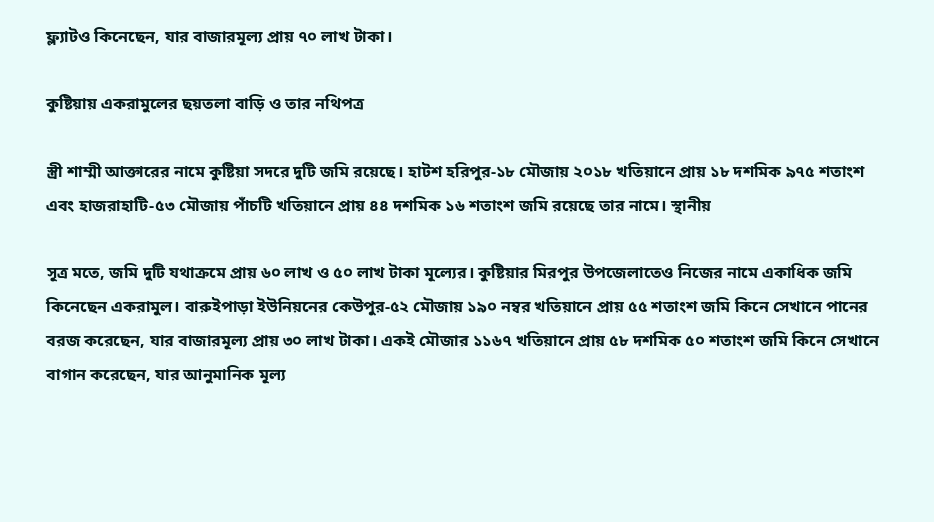ফ্ল্যাটও কিনেছেন, যার বাজারমূল্য প্রায় ৭০ লাখ টাকা।

কুষ্টিয়ায় একরামুলের ছয়তলা বাড়ি ও তার নথিপত্র

স্ত্রী শাম্মী আক্তারের নামে কুষ্টিয়া সদরে দুটি জমি রয়েছে। হাটশ হরিপুর-১৮ মৌজায় ২০১৮ খতিয়ানে প্রায় ১৮ দশমিক ৯৭৫ শতাংশ এবং হাজরাহাটি-৫৩ মৌজায় পাঁচটি খতিয়ানে প্রায় ৪৪ দশমিক ১৬ শতাংশ জমি রয়েছে তার নামে। স্থানীয়

সূত্র মতে, জমি দুটি যথাক্রমে প্রায় ৬০ লাখ ও ৫০ লাখ টাকা মূল্যের। কুষ্টিয়ার মিরপুর উপজেলাতেও নিজের নামে একাধিক জমি কিনেছেন একরামুল। বারুইপাড়া ইউনিয়নের কেউপুর-৫২ মৌজায় ১৯০ নম্বর খতিয়ানে প্রায় ৫৫ শতাংশ জমি কিনে সেখানে পানের বরজ করেছেন, যার বাজারমূল্য প্রায় ৩০ লাখ টাকা। একই মৌজার ১১৬৭ খতিয়ানে প্রায় ৫৮ দশমিক ৫০ শতাংশ জমি কিনে সেখানে বাগান করেছেন, যার আনুমানিক মূল্য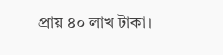প্রায় ৪০ লাখ টাকা।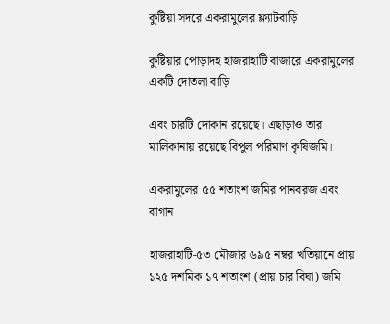কুষ্টিয়া সদরে একরামুলের ফ্ল্যাটবাড়ি

কুষ্টিয়ার পোড়াদহ হাজরাহাটি বাজারে একরামুলের একটি দোতলা বাড়ি

এবং চারটি দোকান রয়েছে। এছাড়াও তার মালিকানায় রয়েছে বিপুল পরিমাণ কৃষিজমি।

একরামুলের ৫৫ শতাংশ জমির পানবরজ এবং বাগান

হাজরাহাটি-৫৩ মৌজার ৬৯৫ নম্বর খতিয়ানে প্রায় ১২৫ দশমিক ১৭ শতাংশ (প্রায় চার বিঘা) জমি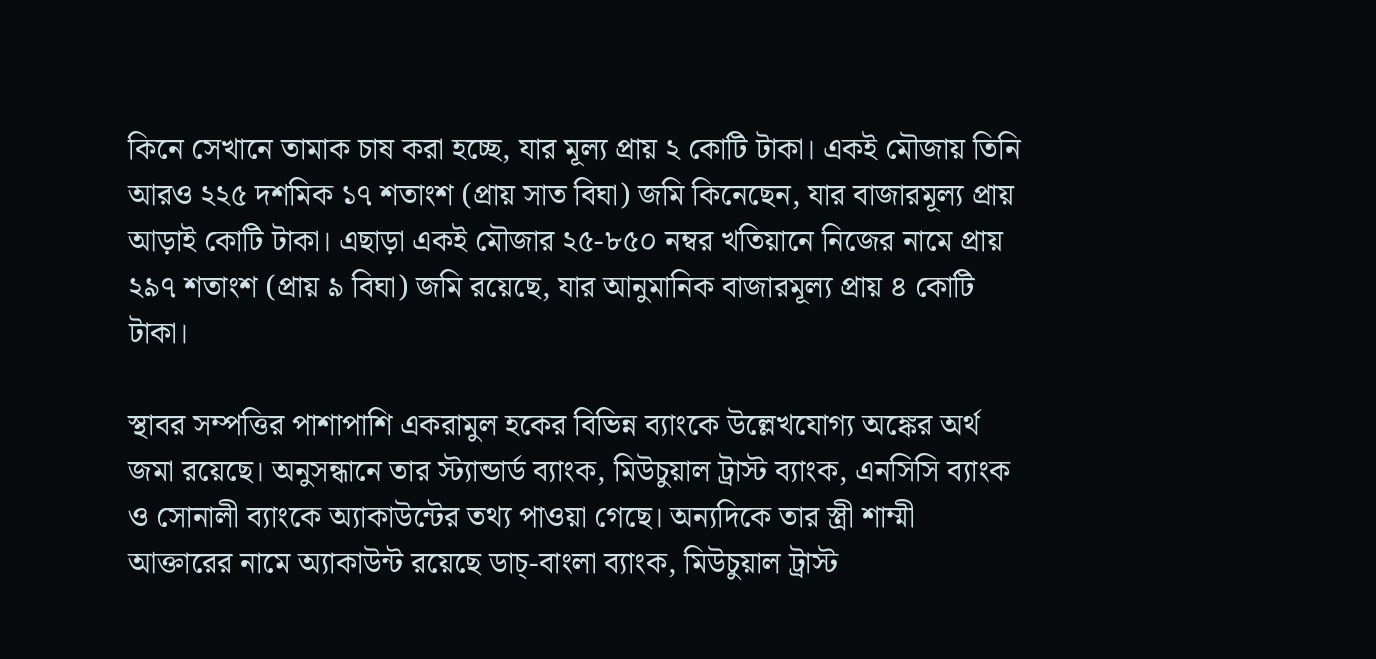কিনে সেখানে তামাক চাষ করা হচ্ছে, যার মূল্য প্রায় ২ কোটি টাকা। একই মৌজায় তিনি আরও ২২৫ দশমিক ১৭ শতাংশ (প্রায় সাত বিঘা) জমি কিনেছেন, যার বাজারমূল্য প্রায় আড়াই কোটি টাকা। এছাড়া একই মৌজার ২৫-৮৫০ নম্বর খতিয়ানে নিজের নামে প্রায় ২৯৭ শতাংশ (প্রায় ৯ বিঘা) জমি রয়েছে, যার আনুমানিক বাজারমূল্য প্রায় ৪ কোটি টাকা।

স্থাবর সম্পত্তির পাশাপাশি একরামুল হকের বিভিন্ন ব্যাংকে উল্লেখযোগ্য অঙ্কের অর্থ জমা রয়েছে। অনুসন্ধানে তার স্ট্যান্ডার্ড ব্যাংক, মিউচুয়াল ট্রাস্ট ব্যাংক, এনসিসি ব্যাংক ও সোনালী ব্যাংকে অ্যাকাউন্টের তথ্য পাওয়া গেছে। অন্যদিকে তার স্ত্রী শাম্মী আক্তারের নামে অ্যাকাউন্ট রয়েছে ডাচ্-বাংলা ব্যাংক, মিউচুয়াল ট্রাস্ট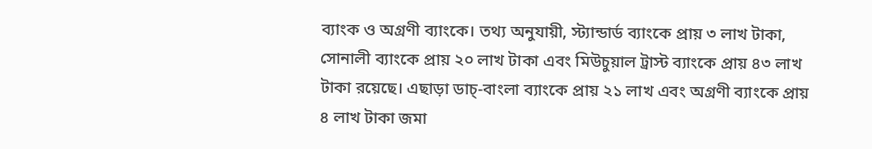ব্যাংক ও অগ্রণী ব্যাংকে। তথ্য অনুযায়ী, স্ট্যান্ডার্ড ব্যাংকে প্রায় ৩ লাখ টাকা, সোনালী ব্যাংকে প্রায় ২০ লাখ টাকা এবং মিউচুয়াল ট্রাস্ট ব্যাংকে প্রায় ৪৩ লাখ টাকা রয়েছে। এছাড়া ডাচ্-বাংলা ব্যাংকে প্রায় ২১ লাখ এবং অগ্রণী ব্যাংকে প্রায় ৪ লাখ টাকা জমা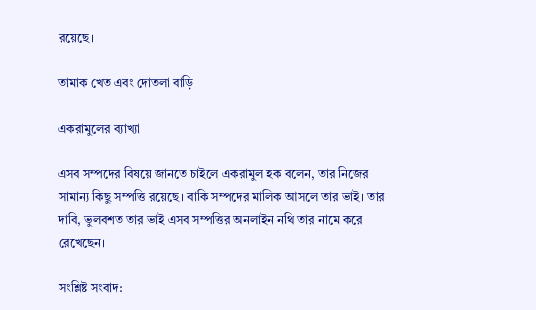রয়েছে।

তামাক খেত এবং দোতলা বাড়ি

একরামুলের ব্যাখ্যা

এসব সম্পদের বিষয়ে জানতে চাইলে একরামুল হক বলেন, তার নিজের সামান্য কিছু সম্পত্তি রয়েছে। বাকি সম্পদের মালিক আসলে তার ভাই। তার দাবি, ভুলবশত তার ভাই এসব সম্পত্তির অনলাইন নথি তার নামে করে রেখেছেন।

সংশ্লিষ্ট সংবাদ: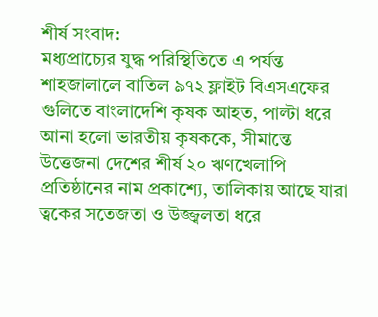শীর্ষ সংবাদ:
মধ্যপ্রাচ্যের যুদ্ধ পরিস্থিতিতে এ পর্যন্ত শাহজালালে বাতিল ৯৭২ ফ্লাইট বিএসএফের গুলিতে বাংলাদেশি কৃষক আহত, পাল্টা ধরে আনা হলো ভারতীয় কৃষককে, সীমান্তে উত্তেজনা দেশের শীর্ষ ২০ ঋণখেলাপি প্রতিষ্ঠানের নাম প্রকাশ্যে, তালিকায় আছে যারা ত্বকের সতেজতা ও উজ্জ্বলতা ধরে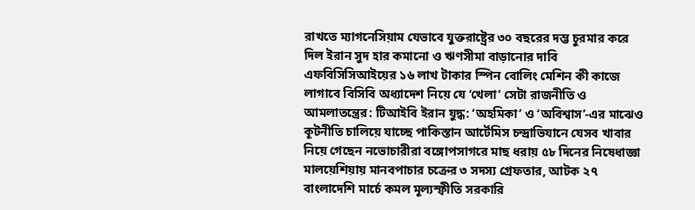রাখতে ম্যাগনেসিয়াম যেভাবে যুক্তরাষ্ট্রের ৩০ বছরের দম্ভ চুরমার করে দিল ইরান সুদ হার কমানো ও ঋণসীমা বাড়ানোর দাবি এফবিসিসিআইয়ের ১৬ লাখ টাকার স্পিন বোলিং মেশিন কী কাজে লাগাবে বিসিবি অধ্যাদেশ নিয়ে যে ‘খেলা’ সেটা রাজনীতি ও আমলাতন্ত্রের: টিআইবি ইরান যুদ্ধ: ‘অহমিকা’ ও ‘অবিশ্বাস’-এর মাঝেও কূটনীতি চালিয়ে যাচ্ছে পাকিস্তান আর্টেমিস চন্দ্রাভিযানে যেসব খাবার নিয়ে গেছেন নভোচারীরা বঙ্গোপসাগরে মাছ ধরায় ৫৮ দিনের নিষেধাজ্ঞা মালয়েশিয়ায় মানবপাচার চক্রের ৩ সদস্য গ্রেফতার, আটক ২৭ বাংলাদেশি মার্চে কমল মূল্যস্ফীতি সরকারি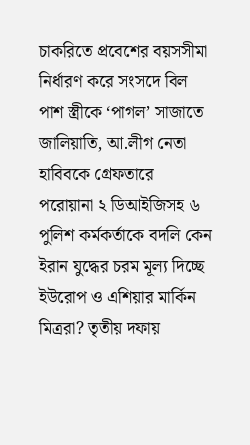চাকরিতে প্রবেশের বয়সসীমা নির্ধারণ করে সংসদে বিল পাশ স্ত্রীকে ‘পাগল’ সাজাতে জালিয়াতি, আ.লীগ নেতা হাবিবকে গ্রেফতারে পরোয়ানা ২ ডিআইজিসহ ৬ পুলিশ কর্মকর্তাকে বদলি কেন ইরান যুদ্ধের চরম মূল্য দিচ্ছে ইউরোপ ও এশিয়ার মার্কিন মিত্ররা? তৃতীয় দফায়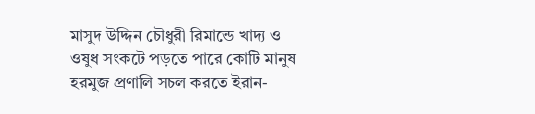মাসুদ উদ্দিন চৌধুরী রিমান্ডে খাদ্য ও ওষুধ সংকটে পড়তে পারে কোটি মানুষ হরমুজ প্রণালি সচল করতে ইরান-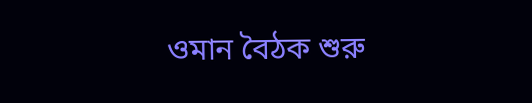ওমান বৈঠক শুরু